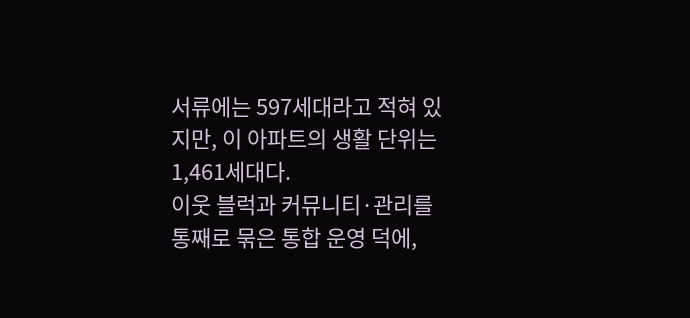서류에는 597세대라고 적혀 있지만, 이 아파트의 생활 단위는 1,461세대다.
이웃 블럭과 커뮤니티·관리를 통째로 묶은 통합 운영 덕에,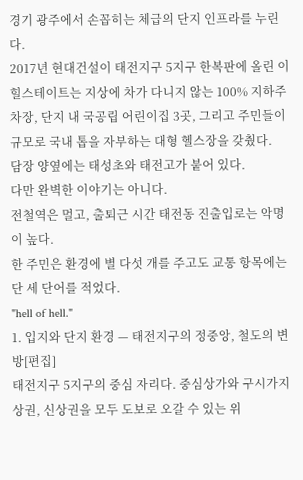경기 광주에서 손꼽히는 체급의 단지 인프라를 누린다.
2017년 현대건설이 태전지구 5지구 한복판에 올린 이 힐스테이트는 지상에 차가 다니지 않는 100% 지하주차장, 단지 내 국공립 어린이집 3곳, 그리고 주민들이 규모로 국내 톱을 자부하는 대형 헬스장을 갖췄다.
담장 양옆에는 태성초와 태전고가 붙어 있다.
다만 완벽한 이야기는 아니다.
전철역은 멀고, 출퇴근 시간 태전동 진출입로는 악명이 높다.
한 주민은 환경에 별 다섯 개를 주고도 교통 항목에는 단 세 단어를 적었다.
"hell of hell."
1. 입지와 단지 환경 — 태전지구의 정중앙, 철도의 변방[편집]
태전지구 5지구의 중심 자리다. 중심상가와 구시가지 상권, 신상권을 모두 도보로 오갈 수 있는 위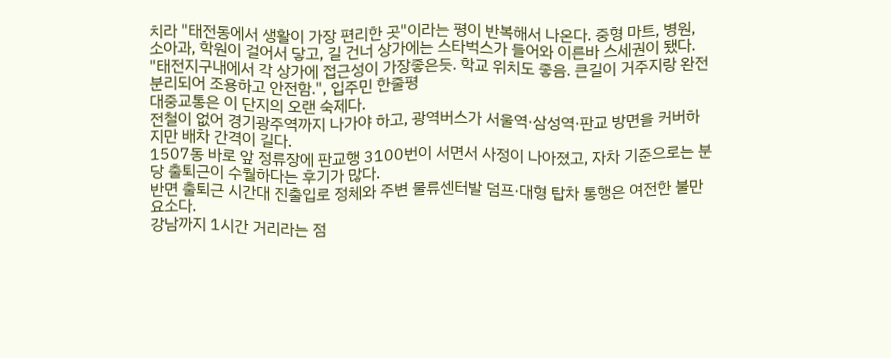치라 "태전동에서 생활이 가장 편리한 곳"이라는 평이 반복해서 나온다. 중형 마트, 병원, 소아과, 학원이 걸어서 닿고, 길 건너 상가에는 스타벅스가 들어와 이른바 스세권이 됐다.
"태전지구내에서 각 상가에 접근성이 가장좋은듯. 학교 위치도 좋음. 큰길이 거주지랑 완전 분리되어 조용하고 안전함.", 입주민 한줄평
대중교통은 이 단지의 오랜 숙제다.
전철이 없어 경기광주역까지 나가야 하고, 광역버스가 서울역·삼성역·판교 방면을 커버하지만 배차 간격이 길다.
1507동 바로 앞 정류장에 판교행 3100번이 서면서 사정이 나아졌고, 자차 기준으로는 분당 출퇴근이 수월하다는 후기가 많다.
반면 출퇴근 시간대 진출입로 정체와 주변 물류센터발 덤프·대형 탑차 통행은 여전한 불만 요소다.
강남까지 1시간 거리라는 점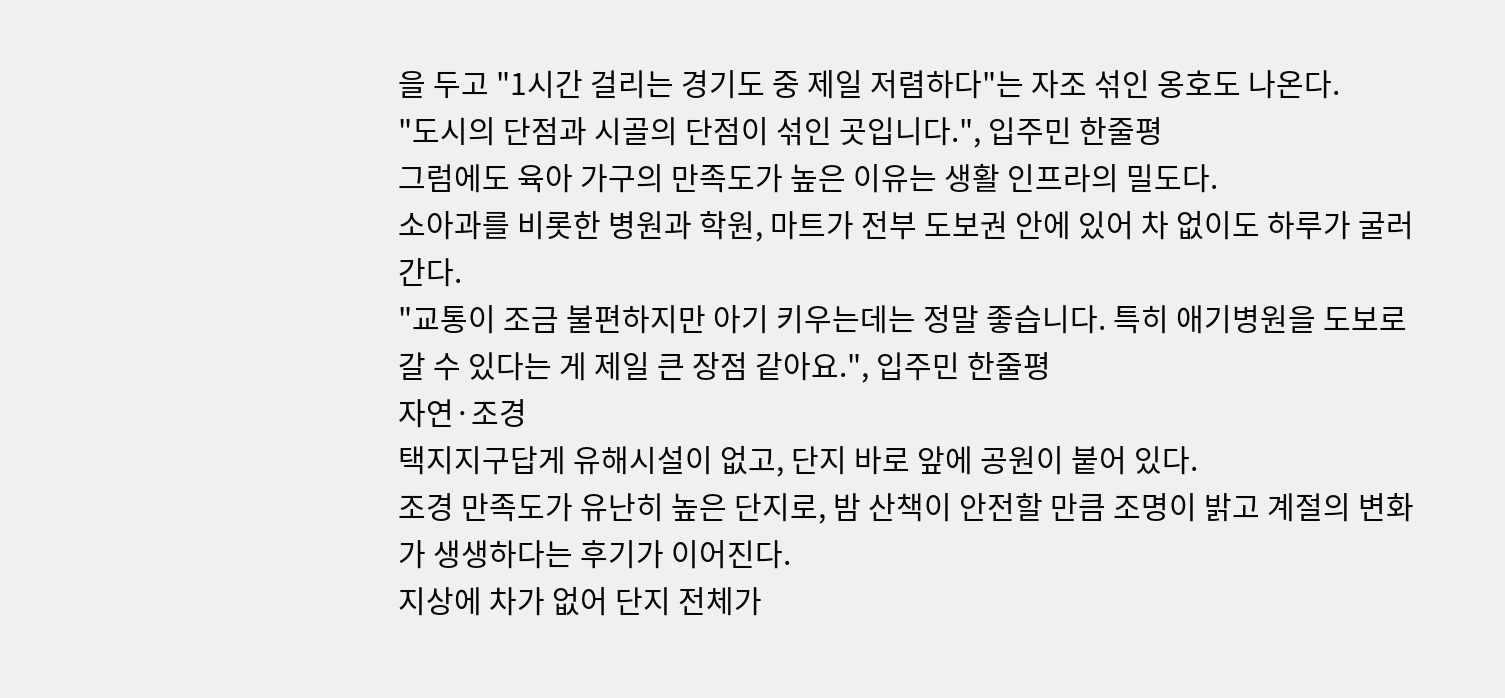을 두고 "1시간 걸리는 경기도 중 제일 저렴하다"는 자조 섞인 옹호도 나온다.
"도시의 단점과 시골의 단점이 섞인 곳입니다.", 입주민 한줄평
그럼에도 육아 가구의 만족도가 높은 이유는 생활 인프라의 밀도다.
소아과를 비롯한 병원과 학원, 마트가 전부 도보권 안에 있어 차 없이도 하루가 굴러간다.
"교통이 조금 불편하지만 아기 키우는데는 정말 좋습니다. 특히 애기병원을 도보로 갈 수 있다는 게 제일 큰 장점 같아요.", 입주민 한줄평
자연·조경
택지지구답게 유해시설이 없고, 단지 바로 앞에 공원이 붙어 있다.
조경 만족도가 유난히 높은 단지로, 밤 산책이 안전할 만큼 조명이 밝고 계절의 변화가 생생하다는 후기가 이어진다.
지상에 차가 없어 단지 전체가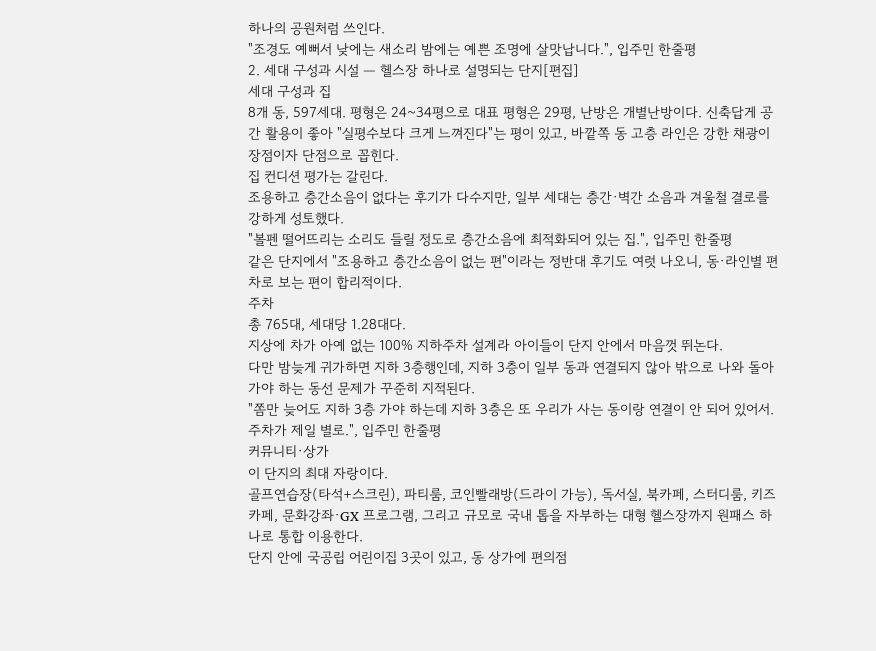하나의 공원처럼 쓰인다.
"조경도 예뻐서 낮에는 새소리 밤에는 예쁜 조명에 살맛납니다.", 입주민 한줄평
2. 세대 구성과 시설 — 헬스장 하나로 설명되는 단지[편집]
세대 구성과 집
8개 동, 597세대. 평형은 24~34평으로 대표 평형은 29평, 난방은 개별난방이다. 신축답게 공간 활용이 좋아 "실평수보다 크게 느껴진다"는 평이 있고, 바깥쪽 동 고층 라인은 강한 채광이 장점이자 단점으로 꼽힌다.
집 컨디션 평가는 갈린다.
조용하고 층간소음이 없다는 후기가 다수지만, 일부 세대는 층간·벽간 소음과 겨울철 결로를 강하게 성토했다.
"볼펜 떨어뜨리는 소리도 들릴 정도로 층간소음에 최적화되어 있는 집.", 입주민 한줄평
같은 단지에서 "조용하고 층간소음이 없는 편"이라는 정반대 후기도 여럿 나오니, 동·라인별 편차로 보는 편이 합리적이다.
주차
총 765대, 세대당 1.28대다.
지상에 차가 아예 없는 100% 지하주차 설계라 아이들이 단지 안에서 마음껏 뛰논다.
다만 밤늦게 귀가하면 지하 3층행인데, 지하 3층이 일부 동과 연결되지 않아 밖으로 나와 돌아가야 하는 동선 문제가 꾸준히 지적된다.
"쫌만 늦어도 지하 3층 가야 하는데 지하 3층은 또 우리가 사는 동이랑 연결이 안 되어 있어서. 주차가 제일 별로.", 입주민 한줄평
커뮤니티·상가
이 단지의 최대 자랑이다.
골프연습장(타석+스크린), 파티룸, 코인빨래방(드라이 가능), 독서실, 북카페, 스터디룸, 키즈카페, 문화강좌·GX 프로그램, 그리고 규모로 국내 톱을 자부하는 대형 헬스장까지 원패스 하나로 통합 이용한다.
단지 안에 국공립 어린이집 3곳이 있고, 동 상가에 편의점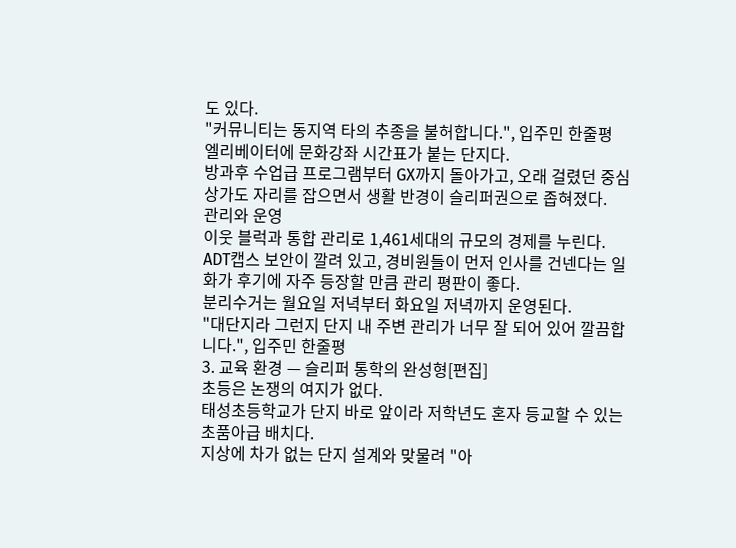도 있다.
"커뮤니티는 동지역 타의 추종을 불허합니다.", 입주민 한줄평
엘리베이터에 문화강좌 시간표가 붙는 단지다.
방과후 수업급 프로그램부터 GX까지 돌아가고, 오래 걸렸던 중심상가도 자리를 잡으면서 생활 반경이 슬리퍼권으로 좁혀졌다.
관리와 운영
이웃 블럭과 통합 관리로 1,461세대의 규모의 경제를 누린다.
ADT캡스 보안이 깔려 있고, 경비원들이 먼저 인사를 건넨다는 일화가 후기에 자주 등장할 만큼 관리 평판이 좋다.
분리수거는 월요일 저녁부터 화요일 저녁까지 운영된다.
"대단지라 그런지 단지 내 주변 관리가 너무 잘 되어 있어 깔끔합니다.", 입주민 한줄평
3. 교육 환경 — 슬리퍼 통학의 완성형[편집]
초등은 논쟁의 여지가 없다.
태성초등학교가 단지 바로 앞이라 저학년도 혼자 등교할 수 있는 초품아급 배치다.
지상에 차가 없는 단지 설계와 맞물려 "아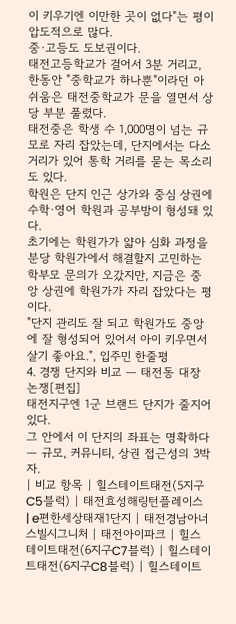이 키우기엔 이만한 곳이 없다"는 평이 압도적으로 많다.
중·고등도 도보권이다.
태전고등학교가 걸어서 3분 거리고, 한동안 "중학교가 하나뿐"이라던 아쉬움은 태전중학교가 문을 열면서 상당 부분 풀렸다.
태전중은 학생 수 1,000명이 넘는 규모로 자리 잡았는데, 단지에서는 다소 거리가 있어 통학 거리를 묻는 목소리도 있다.
학원은 단지 인근 상가와 중심 상권에 수학·영어 학원과 공부방이 형성돼 있다.
초기에는 학원가가 얇아 심화 과정을 분당 학원가에서 해결할지 고민하는 학부모 문의가 오갔지만, 지금은 중앙 상권에 학원가가 자리 잡았다는 평이다.
"단지 관리도 잘 되고 학원가도 중앙에 잘 형성되어 있어서 아이 키우면서 살기 좋아요.", 입주민 한줄평
4. 경쟁 단지와 비교 — 태전동 대장 논쟁[편집]
태전지구엔 1군 브랜드 단지가 줄지어 있다.
그 안에서 이 단지의 좌표는 명확하다 — 규모, 커뮤니티, 상권 접근성의 3박자.
| 비교 항목 | 힐스테이트태전(5지구C5블럭) | 태전효성해링턴플레이스 | e편한세상태재1단지 | 태전경남아너스빌시그니처 | 태전아이파크 | 힐스테이트태전(6지구C7블럭) | 힐스테이트태전(6지구C8블럭) | 힐스테이트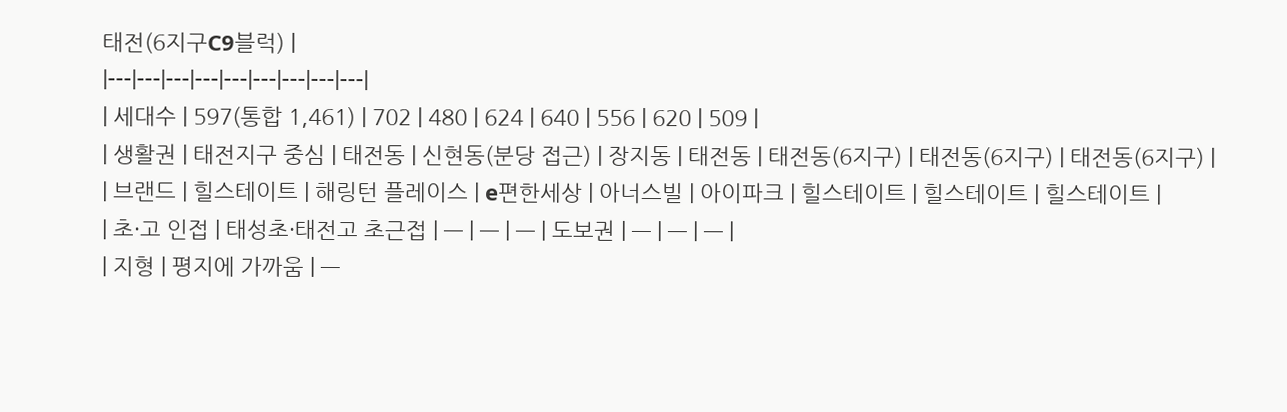태전(6지구C9블럭) |
|---|---|---|---|---|---|---|---|---|
| 세대수 | 597(통합 1,461) | 702 | 480 | 624 | 640 | 556 | 620 | 509 |
| 생활권 | 태전지구 중심 | 태전동 | 신현동(분당 접근) | 장지동 | 태전동 | 태전동(6지구) | 태전동(6지구) | 태전동(6지구) |
| 브랜드 | 힐스테이트 | 해링턴 플레이스 | e편한세상 | 아너스빌 | 아이파크 | 힐스테이트 | 힐스테이트 | 힐스테이트 |
| 초·고 인접 | 태성초·태전고 초근접 | — | — | — | 도보권 | — | — | — |
| 지형 | 평지에 가까움 | —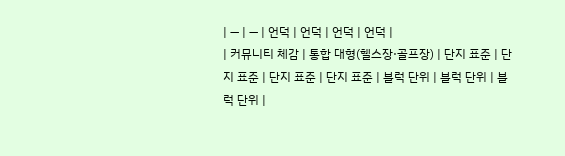| — | — | 언덕 | 언덕 | 언덕 | 언덕 |
| 커뮤니티 체감 | 통합 대형(헬스장·골프장) | 단지 표준 | 단지 표준 | 단지 표준 | 단지 표준 | 블럭 단위 | 블럭 단위 | 블럭 단위 |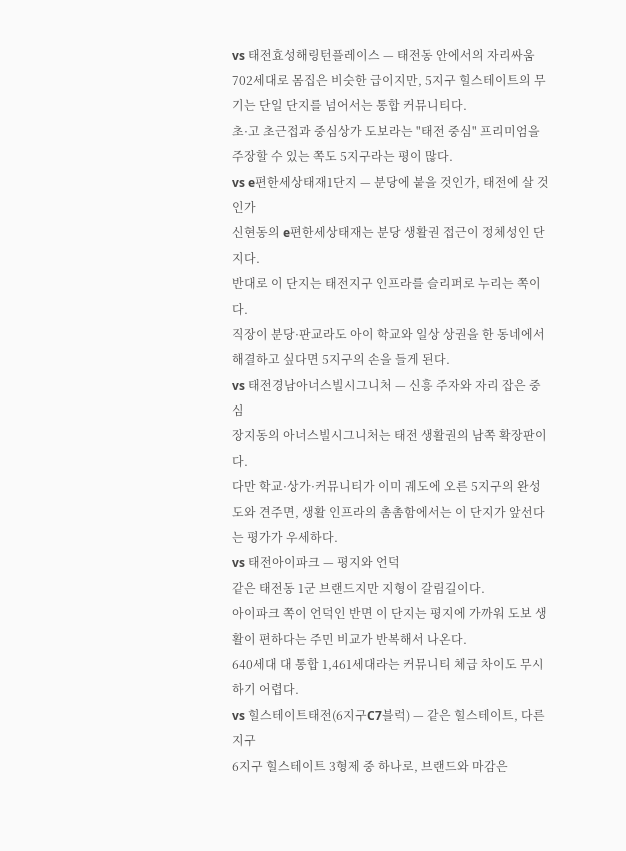vs 태전효성해링턴플레이스 — 태전동 안에서의 자리싸움
702세대로 몸집은 비슷한 급이지만, 5지구 힐스테이트의 무기는 단일 단지를 넘어서는 통합 커뮤니티다.
초·고 초근접과 중심상가 도보라는 "태전 중심" 프리미엄을 주장할 수 있는 쪽도 5지구라는 평이 많다.
vs e편한세상태재1단지 — 분당에 붙을 것인가, 태전에 살 것인가
신현동의 e편한세상태재는 분당 생활권 접근이 정체성인 단지다.
반대로 이 단지는 태전지구 인프라를 슬리퍼로 누리는 쪽이다.
직장이 분당·판교라도 아이 학교와 일상 상권을 한 동네에서 해결하고 싶다면 5지구의 손을 들게 된다.
vs 태전경남아너스빌시그니처 — 신흥 주자와 자리 잡은 중심
장지동의 아너스빌시그니처는 태전 생활권의 남쪽 확장판이다.
다만 학교·상가·커뮤니티가 이미 궤도에 오른 5지구의 완성도와 견주면, 생활 인프라의 촘촘함에서는 이 단지가 앞선다는 평가가 우세하다.
vs 태전아이파크 — 평지와 언덕
같은 태전동 1군 브랜드지만 지형이 갈림길이다.
아이파크 쪽이 언덕인 반면 이 단지는 평지에 가까워 도보 생활이 편하다는 주민 비교가 반복해서 나온다.
640세대 대 통합 1,461세대라는 커뮤니티 체급 차이도 무시하기 어렵다.
vs 힐스테이트태전(6지구C7블럭) — 같은 힐스테이트, 다른 지구
6지구 힐스테이트 3형제 중 하나로, 브랜드와 마감은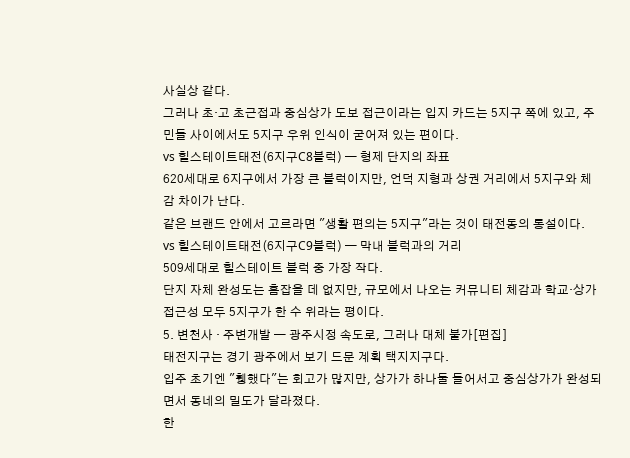사실상 같다.
그러나 초·고 초근접과 중심상가 도보 접근이라는 입지 카드는 5지구 쪽에 있고, 주민들 사이에서도 5지구 우위 인식이 굳어져 있는 편이다.
vs 힐스테이트태전(6지구C8블럭) — 형제 단지의 좌표
620세대로 6지구에서 가장 큰 블럭이지만, 언덕 지형과 상권 거리에서 5지구와 체감 차이가 난다.
같은 브랜드 안에서 고르라면 "생활 편의는 5지구"라는 것이 태전동의 통설이다.
vs 힐스테이트태전(6지구C9블럭) — 막내 블럭과의 거리
509세대로 힐스테이트 블럭 중 가장 작다.
단지 자체 완성도는 흠잡을 데 없지만, 규모에서 나오는 커뮤니티 체감과 학교·상가 접근성 모두 5지구가 한 수 위라는 평이다.
5. 변천사 · 주변개발 — 광주시정 속도로, 그러나 대체 불가[편집]
태전지구는 경기 광주에서 보기 드문 계획 택지지구다.
입주 초기엔 "휑했다"는 회고가 많지만, 상가가 하나둘 들어서고 중심상가가 완성되면서 동네의 밀도가 달라졌다.
한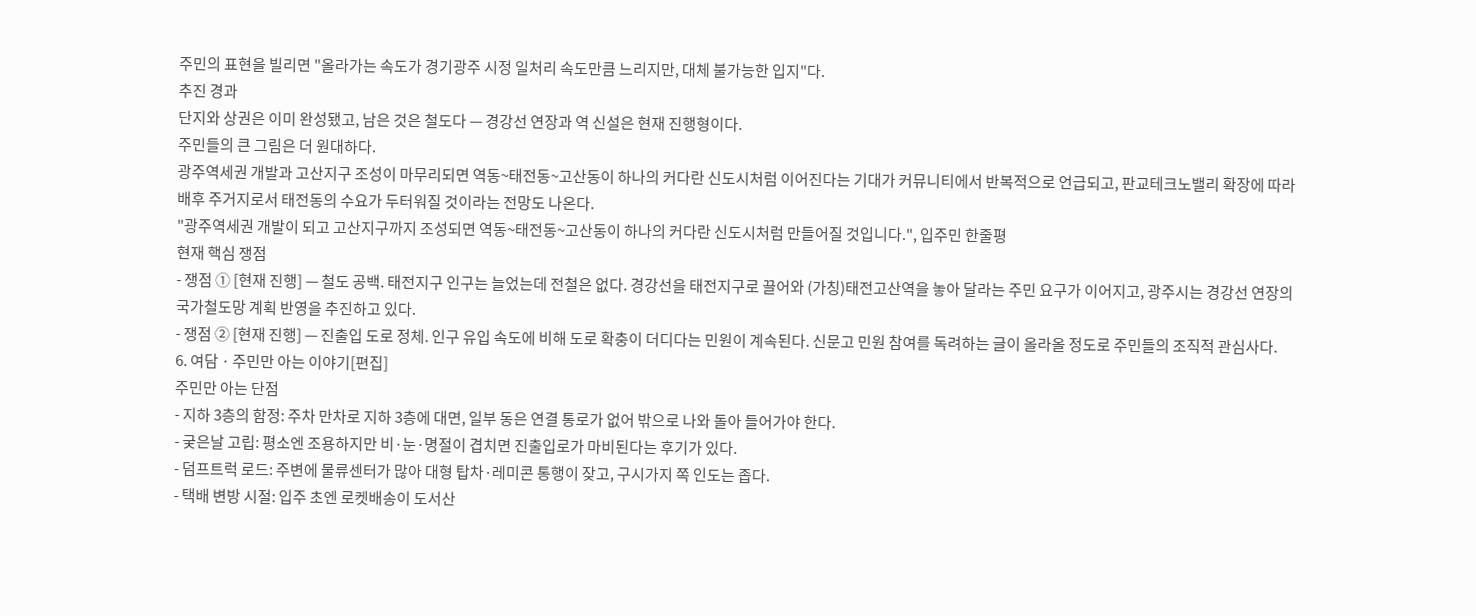주민의 표현을 빌리면 "올라가는 속도가 경기광주 시정 일처리 속도만큼 느리지만, 대체 불가능한 입지"다.
추진 경과
단지와 상권은 이미 완성됐고, 남은 것은 철도다 — 경강선 연장과 역 신설은 현재 진행형이다.
주민들의 큰 그림은 더 원대하다.
광주역세권 개발과 고산지구 조성이 마무리되면 역동~태전동~고산동이 하나의 커다란 신도시처럼 이어진다는 기대가 커뮤니티에서 반복적으로 언급되고, 판교테크노밸리 확장에 따라 배후 주거지로서 태전동의 수요가 두터워질 것이라는 전망도 나온다.
"광주역세권 개발이 되고 고산지구까지 조성되면 역동~태전동~고산동이 하나의 커다란 신도시처럼 만들어질 것입니다.", 입주민 한줄평
현재 핵심 쟁점
- 쟁점 ① [현재 진행] — 철도 공백. 태전지구 인구는 늘었는데 전철은 없다. 경강선을 태전지구로 끌어와 (가칭)태전고산역을 놓아 달라는 주민 요구가 이어지고, 광주시는 경강선 연장의 국가철도망 계획 반영을 추진하고 있다.
- 쟁점 ② [현재 진행] — 진출입 도로 정체. 인구 유입 속도에 비해 도로 확충이 더디다는 민원이 계속된다. 신문고 민원 참여를 독려하는 글이 올라올 정도로 주민들의 조직적 관심사다.
6. 여담 · 주민만 아는 이야기[편집]
주민만 아는 단점
- 지하 3층의 함정: 주차 만차로 지하 3층에 대면, 일부 동은 연결 통로가 없어 밖으로 나와 돌아 들어가야 한다.
- 궂은날 고립: 평소엔 조용하지만 비·눈·명절이 겹치면 진출입로가 마비된다는 후기가 있다.
- 덤프트럭 로드: 주변에 물류센터가 많아 대형 탑차·레미콘 통행이 잦고, 구시가지 쪽 인도는 좁다.
- 택배 변방 시절: 입주 초엔 로켓배송이 도서산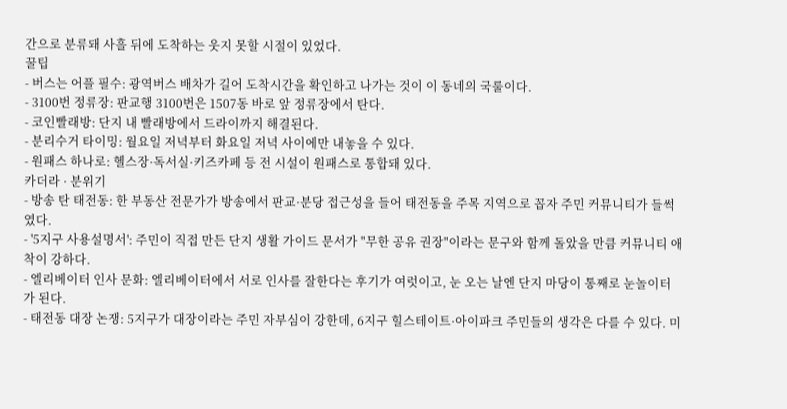간으로 분류돼 사흘 뒤에 도착하는 웃지 못할 시절이 있었다.
꿀팁
- 버스는 어플 필수: 광역버스 배차가 길어 도착시간을 확인하고 나가는 것이 이 동네의 국룰이다.
- 3100번 정류장: 판교행 3100번은 1507동 바로 앞 정류장에서 탄다.
- 코인빨래방: 단지 내 빨래방에서 드라이까지 해결된다.
- 분리수거 타이밍: 월요일 저녁부터 화요일 저녁 사이에만 내놓을 수 있다.
- 원패스 하나로: 헬스장·독서실·키즈카페 등 전 시설이 원패스로 통합돼 있다.
카더라 · 분위기
- 방송 탄 태전동: 한 부동산 전문가가 방송에서 판교·분당 접근성을 들어 태전동을 주목 지역으로 꼽자 주민 커뮤니티가 들썩였다.
- '5지구 사용설명서': 주민이 직접 만든 단지 생활 가이드 문서가 "무한 공유 권장"이라는 문구와 함께 돌았을 만큼 커뮤니티 애착이 강하다.
- 엘리베이터 인사 문화: 엘리베이터에서 서로 인사를 잘한다는 후기가 여럿이고, 눈 오는 날엔 단지 마당이 통째로 눈놀이터가 된다.
- 태전동 대장 논쟁: 5지구가 대장이라는 주민 자부심이 강한데, 6지구 힐스테이트·아이파크 주민들의 생각은 다를 수 있다. 미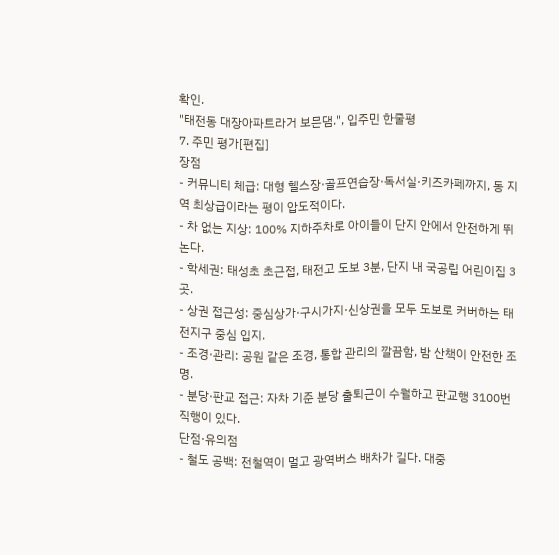확인.
"태전동 대장아파트라거 보믄댐.", 입주민 한줄평
7. 주민 평가[편집]
장점
- 커뮤니티 체급: 대형 헬스장·골프연습장·독서실·키즈카페까지, 동 지역 최상급이라는 평이 압도적이다.
- 차 없는 지상: 100% 지하주차로 아이들이 단지 안에서 안전하게 뛰논다.
- 학세권: 태성초 초근접, 태전고 도보 3분, 단지 내 국공립 어린이집 3곳.
- 상권 접근성: 중심상가·구시가지·신상권을 모두 도보로 커버하는 태전지구 중심 입지.
- 조경·관리: 공원 같은 조경, 통합 관리의 깔끔함, 밤 산책이 안전한 조명.
- 분당·판교 접근: 자차 기준 분당 출퇴근이 수월하고 판교행 3100번 직행이 있다.
단점·유의점
- 철도 공백: 전철역이 멀고 광역버스 배차가 길다. 대중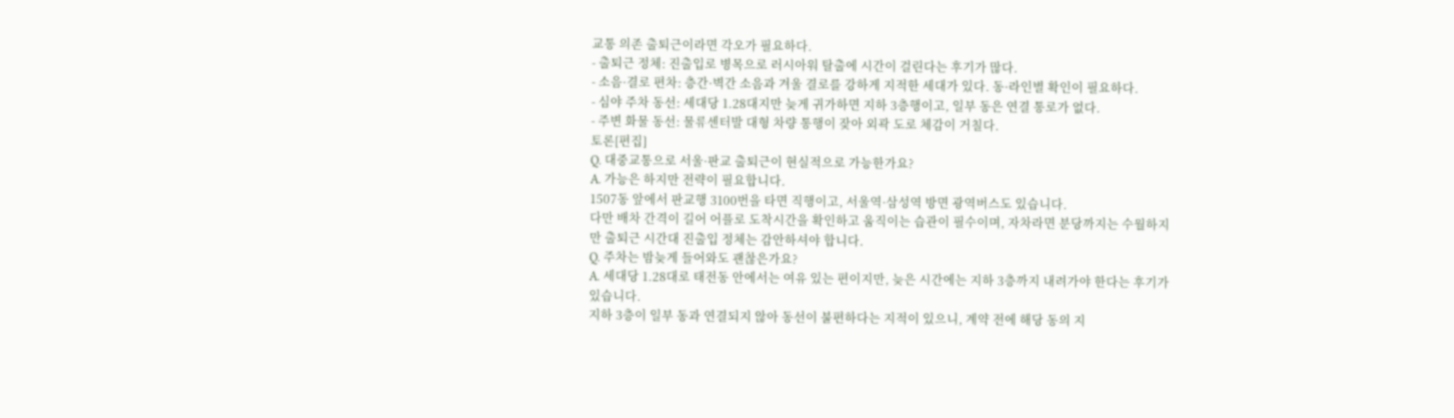교통 의존 출퇴근이라면 각오가 필요하다.
- 출퇴근 정체: 진출입로 병목으로 러시아워 탈출에 시간이 걸린다는 후기가 많다.
- 소음·결로 편차: 층간·벽간 소음과 겨울 결로를 강하게 지적한 세대가 있다. 동·라인별 확인이 필요하다.
- 심야 주차 동선: 세대당 1.28대지만 늦게 귀가하면 지하 3층행이고, 일부 동은 연결 통로가 없다.
- 주변 화물 동선: 물류센터발 대형 차량 통행이 잦아 외곽 도로 체감이 거칠다.
토론[편집]
Q. 대중교통으로 서울·판교 출퇴근이 현실적으로 가능한가요?
A. 가능은 하지만 전략이 필요합니다.
1507동 앞에서 판교행 3100번을 타면 직행이고, 서울역·삼성역 방면 광역버스도 있습니다.
다만 배차 간격이 길어 어플로 도착시간을 확인하고 움직이는 습관이 필수이며, 자차라면 분당까지는 수월하지만 출퇴근 시간대 진출입 정체는 감안하셔야 합니다.
Q. 주차는 밤늦게 들어와도 괜찮은가요?
A. 세대당 1.28대로 태전동 안에서는 여유 있는 편이지만, 늦은 시간에는 지하 3층까지 내려가야 한다는 후기가 있습니다.
지하 3층이 일부 동과 연결되지 않아 동선이 불편하다는 지적이 있으니, 계약 전에 해당 동의 지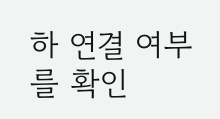하 연결 여부를 확인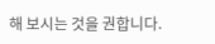해 보시는 것을 권합니다.